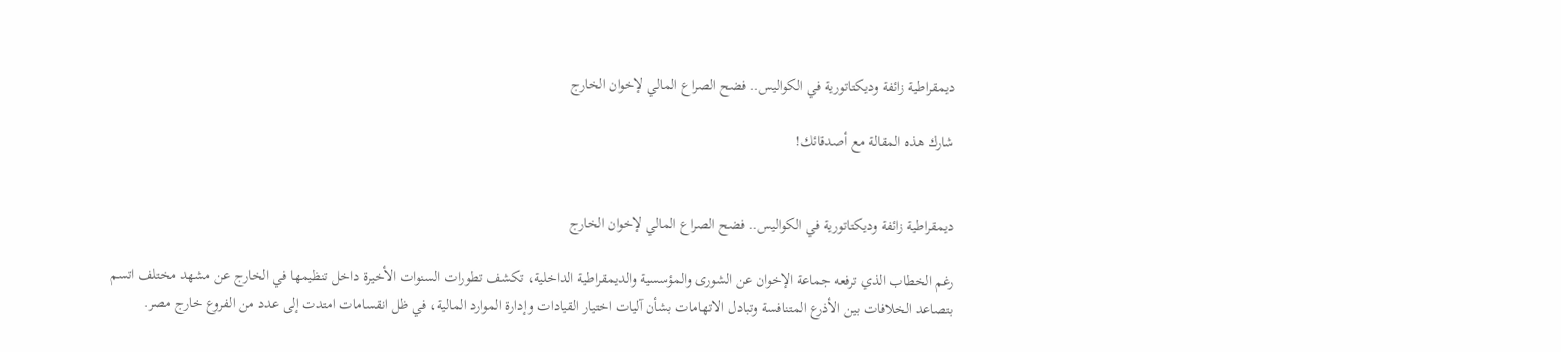ديمقراطية زائفة وديكتاتورية في الكواليس.. فضح الصراع المالي لإخوان الخارج

شارك هذه المقالة مع أصدقائك!


ديمقراطية زائفة وديكتاتورية في الكواليس.. فضح الصراع المالي لإخوان الخارج

رغم الخطاب الذي ترفعه جماعة الإخوان عن الشورى والمؤسسية والديمقراطية الداخلية، تكشف تطورات السنوات الأخيرة داخل تنظيمها في الخارج عن مشهد مختلف اتسم بتصاعد الخلافات بين الأذرع المتنافسة وتبادل الاتهامات بشأن آليات اختيار القيادات وإدارة الموارد المالية، في ظل انقسامات امتدت إلى عدد من الفروع خارج مصر.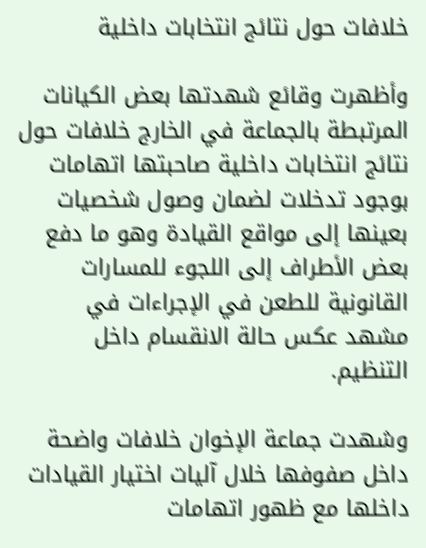خلافات حول نتائج انتخابات داخلية

وأظهرت وقائع شهدتها بعض الكيانات المرتبطة بالجماعة في الخارج خلافات حول نتائج انتخابات داخلية صاحبتها اتهامات بوجود تدخلات لضمان وصول شخصيات بعينها إلى مواقع القيادة وهو ما دفع بعض الأطراف إلى اللجوء للمسارات القانونية للطعن في الإجراءات في مشهد عكس حالة الانقسام داخل التنظيم.

وشهدت جماعة الإخوان خلافات واضحة داخل صفوفها خلال آليات اختيار القيادات داخلها مع ظهور اتهامات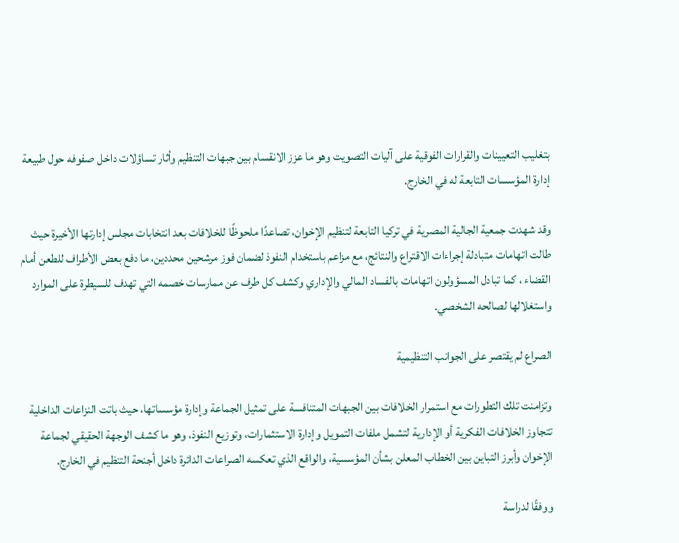بتغليب التعيينات والقرارات الفوقية على آليات التصويت وهو ما عزز الانقسام بين جبهات التنظيم وأثار تساؤلات داخل صفوفه حول طبيعة إدارة المؤسسات التابعة له في الخارج.

وقد شهدت جمعية الجالية المصرية في تركيا التابعة لتنظيم الإخوان، تصاعدًا ملحوظًا للخلافات بعد انتخابات مجلس إدارتها الأخيرة حيث طالت اتهامات متبادلة إجراءات الاقتراع والنتائج، مع مزاعم باستخدام النفوذ لضمان فوز مرشحين محددين، ما دفع بعض الأطراف للطعن أمام القضاء ، كما تبادل المسؤولون اتهامات بالفساد المالي والإداري وكشف كل طرف عن ممارسات خصمه التي تهدف للسيطرة على الموارد واستغلالها لصالحه الشخصي.

الصراع لم يقتصر على الجوانب التنظيمية

وتزامنت تلك التطورات مع استمرار الخلافات بين الجبهات المتنافسة على تمثيل الجماعة وإدارة مؤسساتها، حيث باتت النزاعات الداخلية تتجاوز الخلافات الفكرية أو الإدارية لتشمل ملفات التمويل وإدارة الاستثمارات، وتوزيع النفوذ، وهو ما كشف الوجهة الحقيقي لجماعة الإخوان وأبرز التباين بين الخطاب المعلن بشأن المؤسسية، والواقع الذي تعكسه الصراعات الدائرة داخل أجنحة التنظيم في الخارج.

ووفقًا لدراسة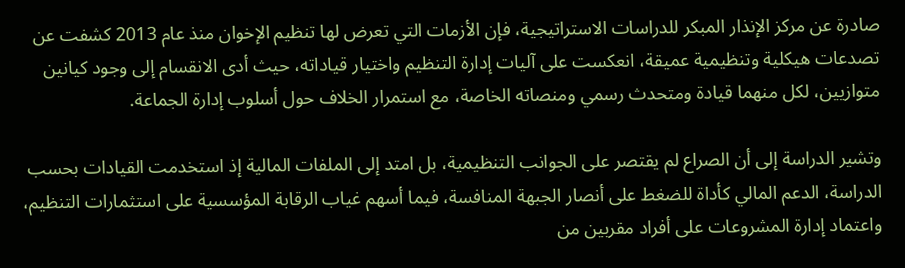صادرة عن مركز الإنذار المبكر للدراسات الاستراتيجية، فإن الأزمات التي تعرض لها تنظيم الإخوان منذ عام 2013 كشفت عن تصدعات هيكلية وتنظيمية عميقة، انعكست على آليات إدارة التنظيم واختيار قياداته، حيث أدى الانقسام إلى وجود كيانين متوازيين، لكل منهما قيادة ومتحدث رسمي ومنصاته الخاصة، مع استمرار الخلاف حول أسلوب إدارة الجماعة.

وتشير الدراسة إلى أن الصراع لم يقتصر على الجوانب التنظيمية، بل امتد إلى الملفات المالية إذ استخدمت القيادات بحسب الدراسة، الدعم المالي كأداة للضغط على أنصار الجبهة المنافسة، فيما أسهم غياب الرقابة المؤسسية على استثمارات التنظيم، واعتماد إدارة المشروعات على أفراد مقربين من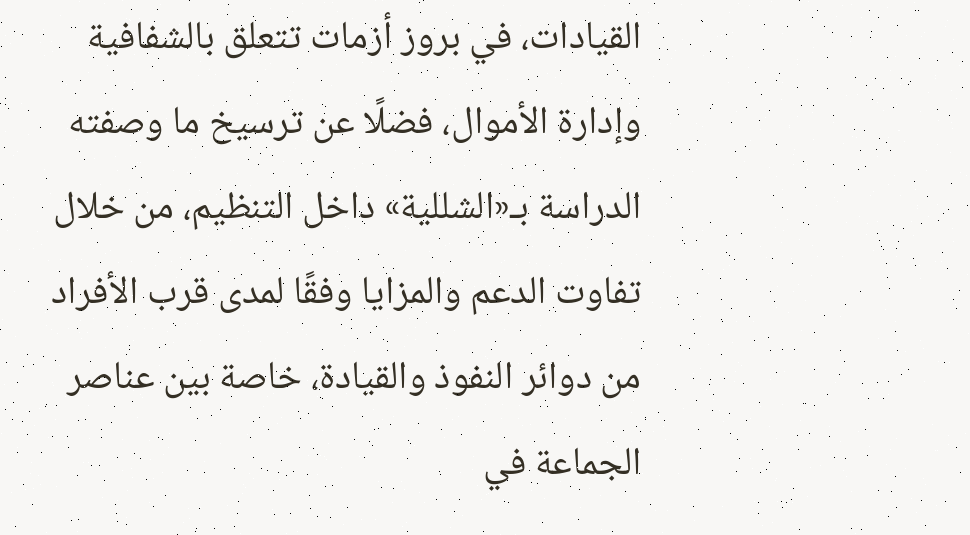القيادات، في بروز أزمات تتعلق بالشفافية وإدارة الأموال، فضلًا عن ترسيخ ما وصفته الدراسة بـ«الشللية» داخل التنظيم، من خلال تفاوت الدعم والمزايا وفقًا لمدى قرب الأفراد من دوائر النفوذ والقيادة، خاصة بين عناصر الجماعة في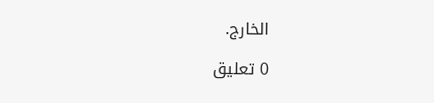الخارج.

0 تعليق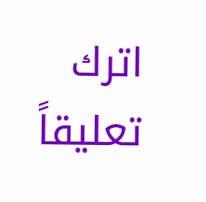اترك تعليقاً